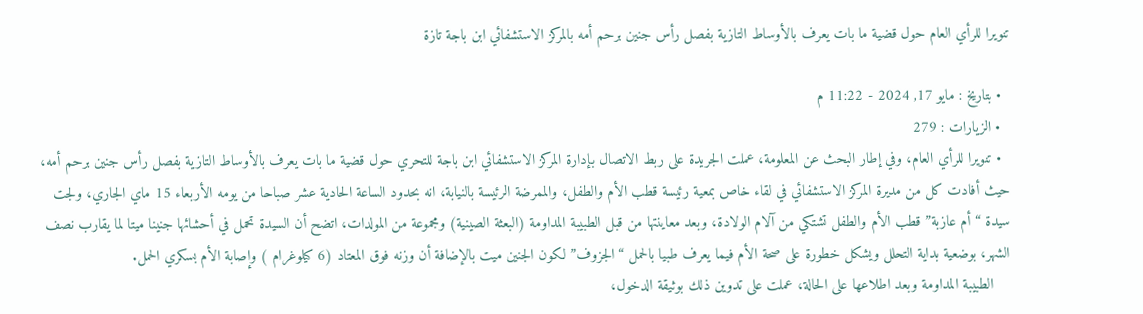تنويرا للرأي العام حول قضية ما بات يعرف بالأوساط التازية بفصل رأس جنين برحم أمه بالمركز الاستشفائي ابن باجة تازة

  • بتاريخ : مايو 17, 2024 - 11:22 م
  • الزيارات : 279
  • تنويرا للرأي العام، وفي إطار البحث عن المعلومة، عملت الجريدة على ربط الاتصال بإدارة المركز الاستشفائي ابن باجة للتحري حول قضية ما بات يعرف بالأوساط التازية بفصل رأس جنين برحم أمه، حيث أفادت كل من مديرة المركز الاستشفائي في لقاء خاص بمعية رئيسة قطب الأم والطفل، والممرضة الرئيسة بالنيابة، انه بحدود الساعة الحادية عشر صباحا من يومه الأربعاء 15 ماي الجاري، ولجت سيدة “أم عازبة” قطب الأم والطفل تشتكي من آلام الولادة، وبعد معاينتها من قبل الطبيبة المداومة (البعثة الصينية) ومجموعة من المولدات، اتضح أن السيدة تحمل في أحشائها جنينا ميتا لما يقارب نصف الشهر، بوضعية بداية التحلل ويشكل خطورة على صحة الأم فيما يعرف طبيا بالحمل “الجزوف” لكون الجنين ميت بالإضافة أن وزنه فوق المعتاد (6 كيلوغرام ) وإصابة الأم بسكري الحمل.
    الطبيبة المداومة وبعد اطلاعها على الحالة، عملت على تدوين ذلك بوثيقة الدخول،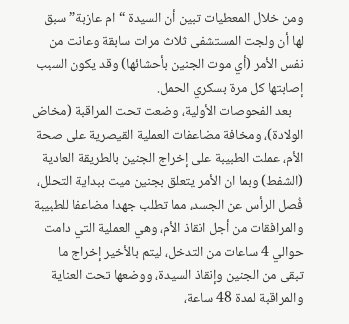ومن خلال المعطيات تبين أن السيدة “ام عازبة” سبق لها أن ولجت المستشفى ثلاث مرات سابقة وعانت من نفس الأمر (أي موت الجنين بأحشائها) وقد يكون السبب إصابتها كل مرة بسكري الحمل.
    بعد الفحوصات الأولية، وضعت تحت المراقبة (مخاض الولادة)، ومخافة مضاعفات العملية القيصرية على صحة الأم، عملت الطبيبة على إخراج الجنين بالطريقة العادية (الشفط) وبما ان الأمر يتعلق بجنين ميت ببداية التحلل، فُصل الرأس عن الجسد، مما تطلب جهدا مضاعفا للطبيبة والمرافقات من أجل انقاذ الأم، وهي العملية التي دامت حوالي 4 ساعات من التدخل، ليتم بالأخير إخراج ما تبقى من الجنين وإنقاذ السيدة، ووضعها تحت العناية والمراقبة لمدة 48 ساعة،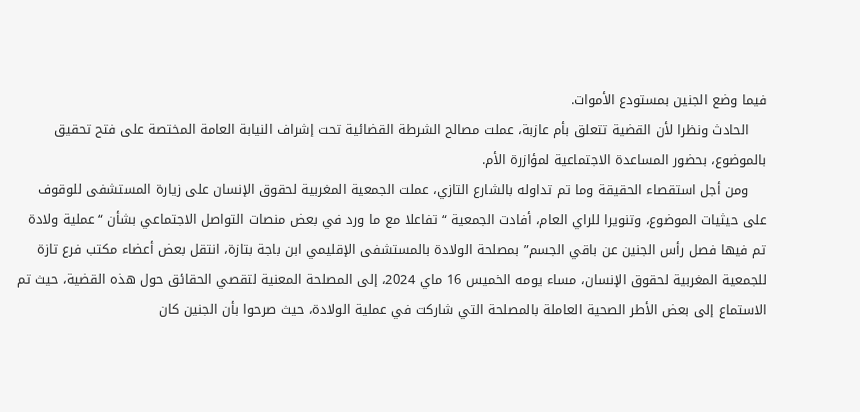فيما وضع الجنين بمستودع الأموات.
    الحادث ونظرا لأن القضية تتعلق بأم عازبة، عملت مصالح الشرطة القضائية تحت إشراف النيابة العامة المختصة على فتح تحقيق بالموضوع، بحضور المساعدة الاجتماعية لمؤازرة الأم.
    ومن أجل استقصاء الحقيقة وما تم تداوله بالشارع التازي، عملت الجمعية المغربية لحقوق الإنسان على زيارة المستشفى للوقوف على حيثيات الموضوع، وتنويرا للراي العام، أفادت الجمعية “تفاعلا مع ما ورد في بعض منصات التواصل الاجتماعي بشأن “عملية ولادة تم فيها فصل رأس الجنين عن باقي الجسم” بمصلحة الولادة بالمستشفى الإقليمي ابن باجة بتازة، انتقل بعض أعضاء مكتب فرع تازة للجمعية المغربية لحقوق الإنسان، مساء يومه الخميس 16 ماي 2024، إلى المصلحة المعنية لتقصي الحقائق حول هذه القضية، حيث تم الاستماع إلى بعض الأطر الصحية العاملة بالمصلحة التي شاركت في عملية الولادة، حيث صرحوا بأن الجنين كان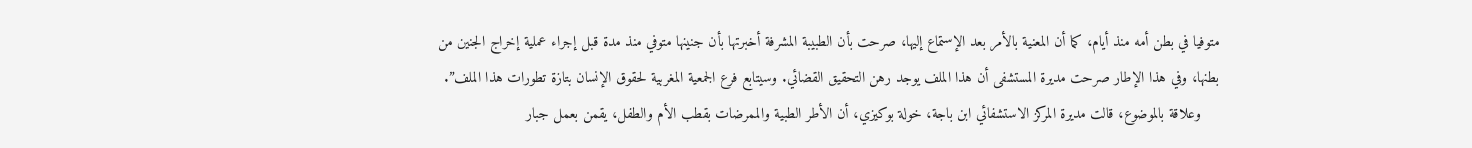متوفيا في بطن أمه منذ أيام، كما أن المعنية بالأمر بعد الإستماع إليها، صرحت بأن الطبيبة المشرفة أخبرتها بأن جنينها متوفي منذ مدة قبل إجراء عملية إخراج الجنين من بطنها، وفي هذا الإطار صرحت مديرة المستشفى أن هذا الملف يوجد رهن التحقيق القضائي. وسيتابع فرع الجمعية المغربية لحقوق الإنسان بتازة تطورات هذا الملف”.
    وعلاقة بالموضوع، قالت مديرة المركز الاستشفائي ابن باجة، خولة بوكيزي، أن الأطر الطبية والممرضات بقطب الأم والطفل، يقمن بعمل جبار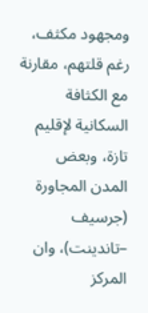ومجهود مكثف، رغم قلتهم، مقارنة مع الكثافة السكانية لإقليم تازة، وبعض المدن المجاورة (جرسيف –تاندينت)، وان المركز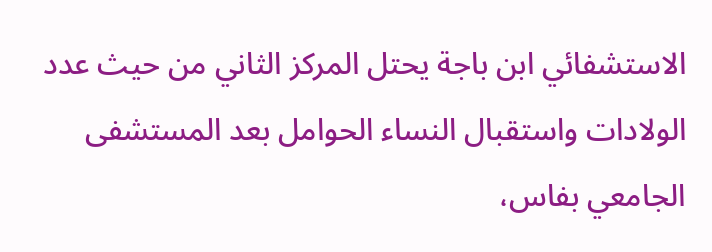الاستشفائي ابن باجة يحتل المركز الثاني من حيث عدد الولادات واستقبال النساء الحوامل بعد المستشفى الجامعي بفاس،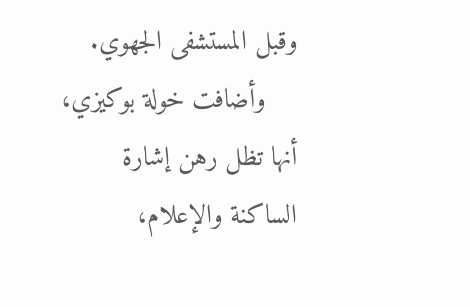وقبل المستشفى الجهوي.
    وأضافت خولة بوكيزي، أنها تظل رهن إشارة الساكنة والإعلام،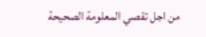من اجل تقصي المعلومة الصحيحة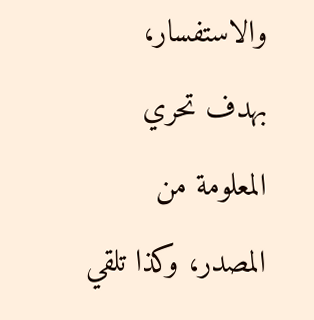والاستفسار، بهدف تحري المعلومة من المصدر، وكذا تلقي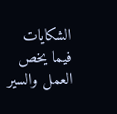الشكايات فيما يخص العمل والسير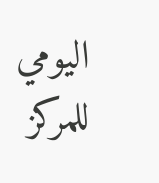اليومي للمركز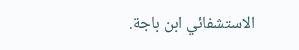الاستشفائي ابن باجة.